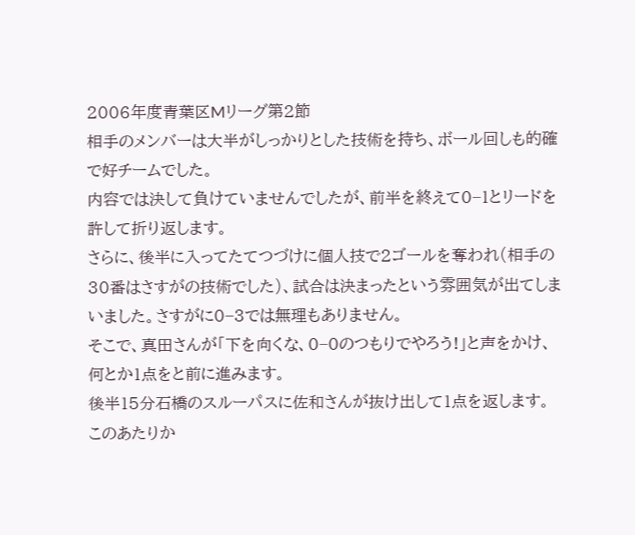2006年度青葉区Mリーグ第2節
相手のメンバーは大半がしっかりとした技術を持ち、ボール回しも的確で好チームでした。
内容では決して負けていませんでしたが、前半を終えて0−1とリードを許して折り返します。
さらに、後半に入ってたてつづけに個人技で2ゴールを奪われ(相手の30番はさすがの技術でした)、試合は決まったという雰囲気が出てしまいました。さすがに0−3では無理もありません。
そこで、真田さんが「下を向くな、0−0のつもりでやろう!」と声をかけ、何とか1点をと前に進みます。
後半15分石橋のスルーパスに佐和さんが抜け出して1点を返します。このあたりか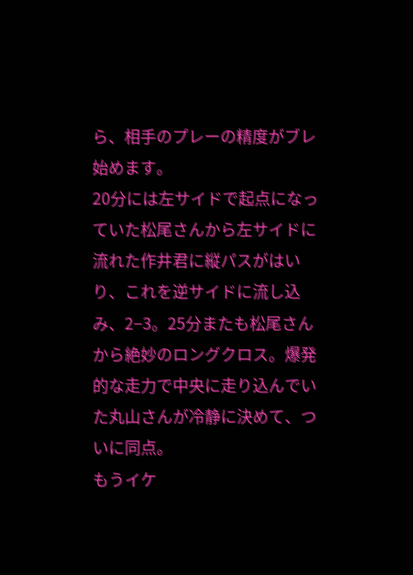ら、相手のプレーの精度がブレ始めます。
20分には左サイドで起点になっていた松尾さんから左サイドに流れた作井君に縦パスがはいり、これを逆サイドに流し込み、2−3。25分またも松尾さんから絶妙のロングクロス。爆発的な走力で中央に走り込んでいた丸山さんが冷静に決めて、ついに同点。
もうイケ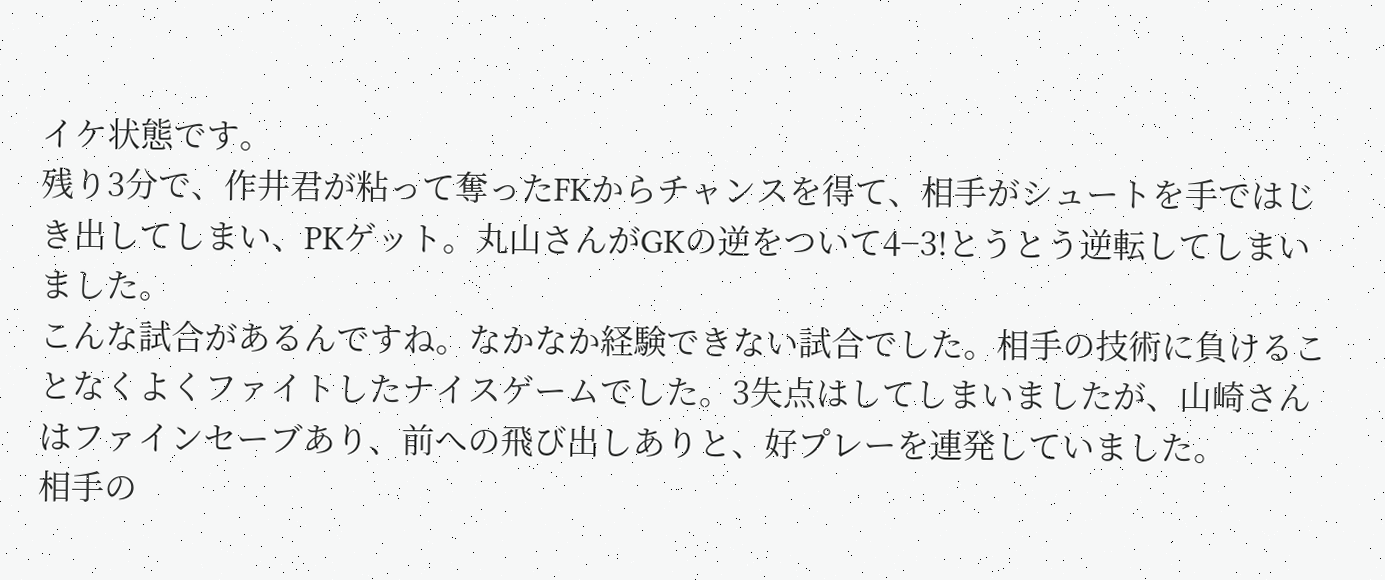イケ状態です。
残り3分で、作井君が粘って奪ったFKからチャンスを得て、相手がシュートを手ではじき出してしまい、PKゲット。丸山さんがGKの逆をついて4−3!とうとう逆転してしまいました。
こんな試合があるんですね。なかなか経験できない試合でした。相手の技術に負けることなくよくファイトしたナイスゲームでした。3失点はしてしまいましたが、山崎さんはファインセーブあり、前への飛び出しありと、好プレーを連発していました。
相手の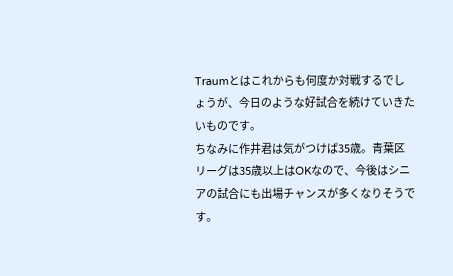Traumとはこれからも何度か対戦するでしょうが、今日のような好試合を続けていきたいものです。
ちなみに作井君は気がつけば35歳。青葉区リーグは35歳以上はOKなので、今後はシニアの試合にも出場チャンスが多くなりそうです。